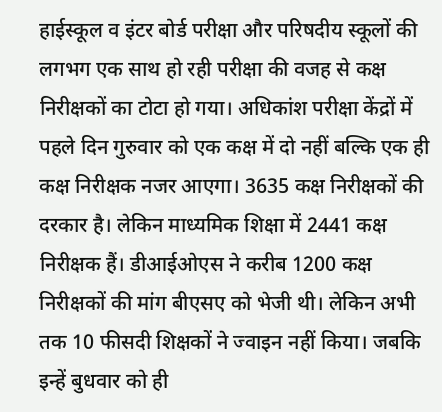हाईस्कूल व इंटर बोर्ड परीक्षा और परिषदीय स्कूलों की लगभग एक साथ हो रही परीक्षा की वजह से कक्ष निरीक्षकों का टोटा हो गया। अधिकांश परीक्षा केंद्रों में पहले दिन गुरुवार को एक कक्ष में दो नहीं बल्कि एक ही कक्ष निरीक्षक नजर आएगा। 3635 कक्ष निरीक्षकों की दरकार है। लेकिन माध्यमिक शिक्षा में 2441 कक्ष निरीक्षक हैं। डीआईओएस ने करीब 1200 कक्ष निरीक्षकों की मांग बीएसए को भेजी थी। लेकिन अभी तक 10 फीसदी शिक्षकों ने ज्वाइन नहीं किया। जबकि इन्हें बुधवार को ही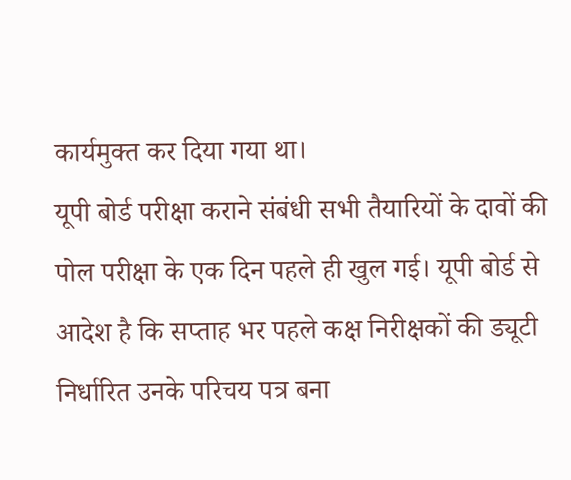कार्यमुक्त कर दिया गया था।
यूपी बोर्ड परीक्षा कराने संबंधी सभी तैयारियों के दावों की पोल परीक्षा के एक दिन पहले ही खुल गई। यूपी बोर्ड से आदेश है कि सप्ताह भर पहले कक्ष निरीक्षकों की ड्यूटी निर्धारित उनके परिचय पत्र बना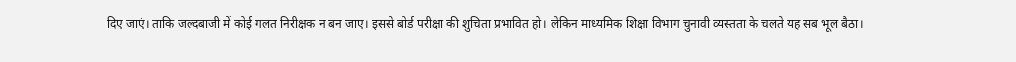दिए जाएं। ताकि जल्दबाजी में कोई गलत निरीक्षक न बन जाए। इससे बोर्ड परीक्षा की शुचिता प्रभावित हो। लेकिन माध्यमिक शिक्षा विभाग चुनावी व्यस्तता के चलते यह सब भूल बैठा।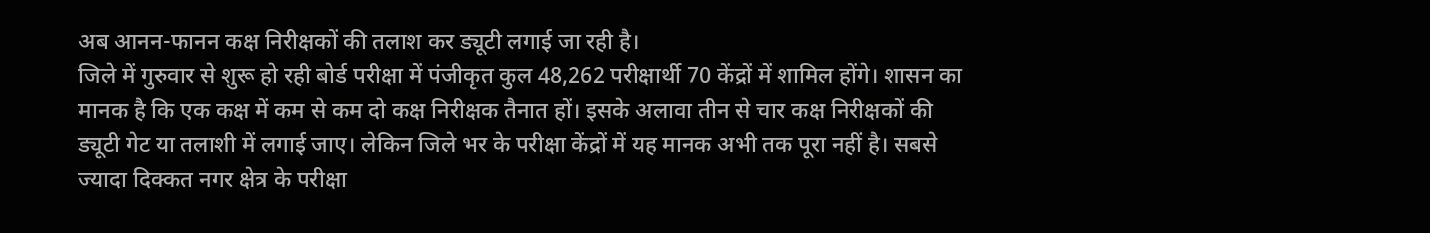अब आनन-फानन कक्ष निरीक्षकों की तलाश कर ड्यूटी लगाई जा रही है।
जिले में गुरुवार से शुरू हो रही बोर्ड परीक्षा में पंजीकृत कुल 48,262 परीक्षार्थी 70 केंद्रों में शामिल होंगे। शासन का मानक है कि एक कक्ष में कम से कम दो कक्ष निरीक्षक तैनात हों। इसके अलावा तीन से चार कक्ष निरीक्षकों की ड्यूटी गेट या तलाशी में लगाई जाए। लेकिन जिले भर के परीक्षा केंद्रों में यह मानक अभी तक पूरा नहीं है। सबसे ज्यादा दिक्कत नगर क्षेत्र के परीक्षा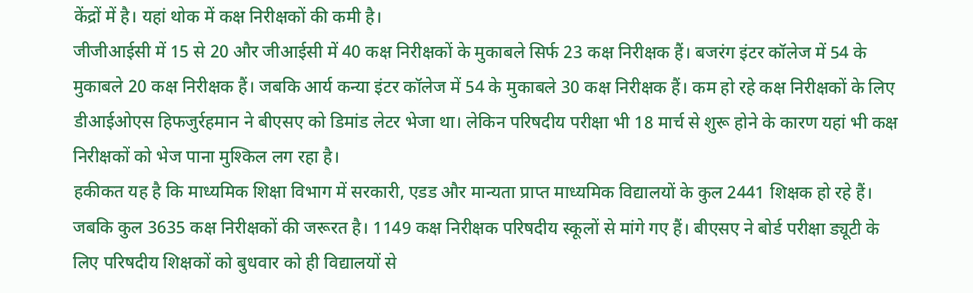केंद्रों में है। यहां थोक में कक्ष निरीक्षकों की कमी है।
जीजीआईसी में 15 से 20 और जीआईसी में 40 कक्ष निरीक्षकों के मुकाबले सिर्फ 23 कक्ष निरीक्षक हैं। बजरंग इंटर कॉलेज में 54 के मुकाबले 20 कक्ष निरीक्षक हैं। जबकि आर्य कन्या इंटर कॉलेज में 54 के मुकाबले 30 कक्ष निरीक्षक हैं। कम हो रहे कक्ष निरीक्षकों के लिए डीआईओएस हिफजुर्रहमान ने बीएसए को डिमांड लेटर भेजा था। लेकिन परिषदीय परीक्षा भी 18 मार्च से शुरू होने के कारण यहां भी कक्ष निरीक्षकों को भेज पाना मुश्किल लग रहा है।
हकीकत यह है कि माध्यमिक शिक्षा विभाग में सरकारी, एडड और मान्यता प्राप्त माध्यमिक विद्यालयों के कुल 2441 शिक्षक हो रहे हैं। जबकि कुल 3635 कक्ष निरीक्षकों की जरूरत है। 1149 कक्ष निरीक्षक परिषदीय स्कूलों से मांगे गए हैं। बीएसए ने बोर्ड परीक्षा ड्यूटी के लिए परिषदीय शिक्षकों को बुधवार को ही विद्यालयों से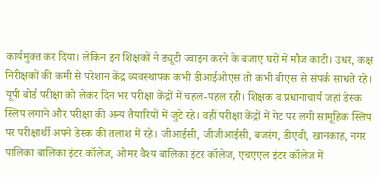कार्यमुक्त कर दिया। लेकिन इन शिक्षकों ने ड्यूटी ज्वाइन करने के बजाए घरों में मौज काटी। उधर, कक्ष निरीक्षकों की कमी से परेशान केंद्र व्यवस्थापक कभी डीआईओएस तो कभी बीएस से संपर्क साधते रहे।
यूपी बोर्ड परीक्षा को लेकर दिन भर परीक्षा केंद्रों में चहल-पहल रही। शिक्षक व प्रधानाचार्य जहां डेस्क स्लिप लगाने और परीक्षा की अन्य तैयारियों में जुटे रहे। वहीं परीक्षा केंद्रों में गेट पर लगी सामूहिक स्लिप पर परीक्षार्थी अपने डेस्क की तलाश में रहे। जीआईसी, जीजीआईसी, बजरंग, डीएवी, खानकाह, नगर पालिका बालिका इंटर कॉलेज, ओमर वैश्य बालिका इंटर कॉलेज, एचएएल इंटर कॉलेज में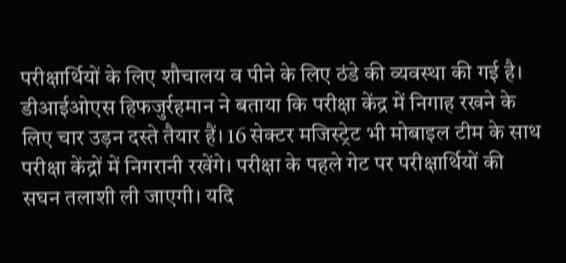परीक्षार्थियों के लिए शौचालय व पीने के लिए ठंडे की व्यवस्था की गई है।
डीआईओएस हिफजुर्रहमान ने बताया कि परीक्षा केंद्र में निगाह रखने के लिए चार उड़न दस्ते तैयार हैं। 16 सेक्टर मजिस्ट्रेट भी मोबाइल टीम के साथ परीक्षा केंद्रों में निगरानी रखेंगे। परीक्षा के पहले गेट पर परीक्षार्थियों की सघन तलाशी ली जाएगी। यदि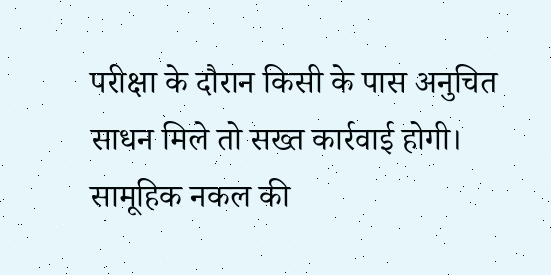परीक्षा के दौरान किसी के पास अनुचित साधन मिले तो सख्त कार्रवाई होगी। सामूहिक नकल की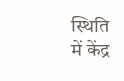स्थिति में केंद्र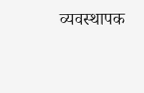व्यवस्थापक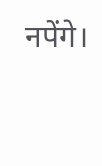नपेंगे।